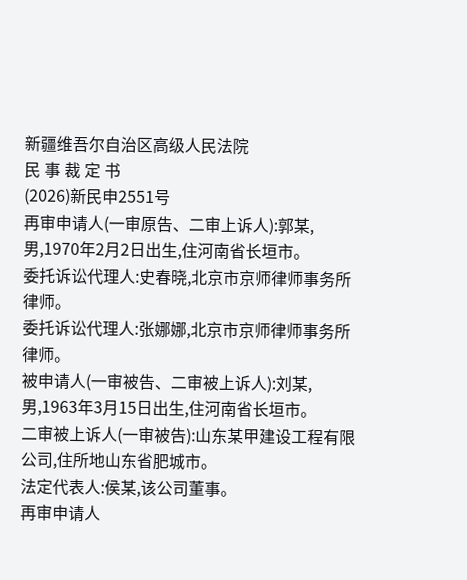新疆维吾尔自治区高级人民法院
民 事 裁 定 书
(2026)新民申2551号
再审申请人(一审原告、二审上诉人):郭某,男,1970年2月2日出生,住河南省长垣市。
委托诉讼代理人:史春晓,北京市京师律师事务所律师。
委托诉讼代理人:张娜娜,北京市京师律师事务所律师。
被申请人(一审被告、二审被上诉人):刘某,男,1963年3月15日出生,住河南省长垣市。
二审被上诉人(一审被告):山东某甲建设工程有限公司,住所地山东省肥城市。
法定代表人:侯某,该公司董事。
再审申请人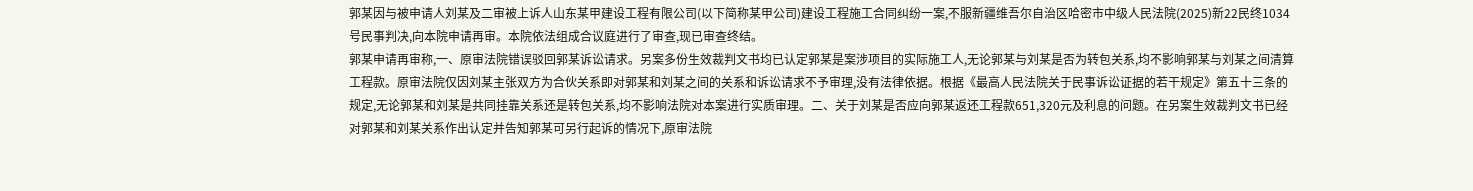郭某因与被申请人刘某及二审被上诉人山东某甲建设工程有限公司(以下简称某甲公司)建设工程施工合同纠纷一案,不服新疆维吾尔自治区哈密市中级人民法院(2025)新22民终1034号民事判决,向本院申请再审。本院依法组成合议庭进行了审查,现已审查终结。
郭某申请再审称,一、原审法院错误驳回郭某诉讼请求。另案多份生效裁判文书均已认定郭某是案涉项目的实际施工人,无论郭某与刘某是否为转包关系,均不影响郭某与刘某之间清算工程款。原审法院仅因刘某主张双方为合伙关系即对郭某和刘某之间的关系和诉讼请求不予审理,没有法律依据。根据《最高人民法院关于民事诉讼证据的若干规定》第五十三条的规定,无论郭某和刘某是共同挂靠关系还是转包关系,均不影响法院对本案进行实质审理。二、关于刘某是否应向郭某返还工程款651,320元及利息的问题。在另案生效裁判文书已经对郭某和刘某关系作出认定并告知郭某可另行起诉的情况下,原审法院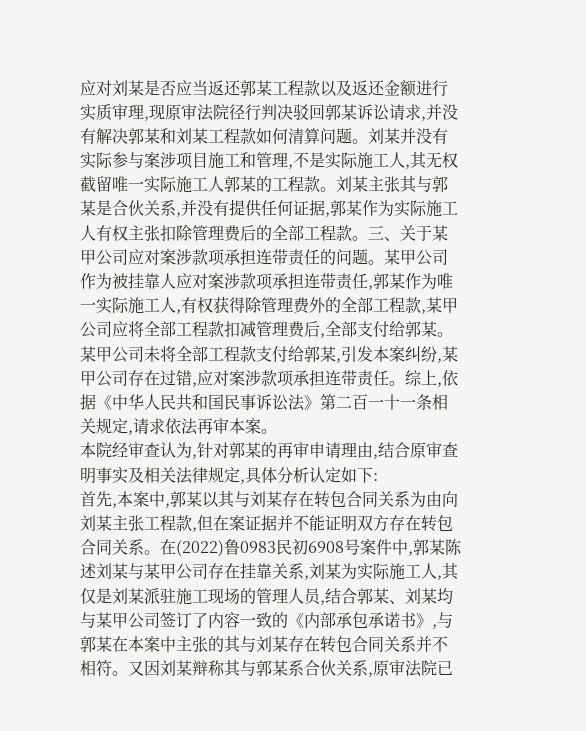应对刘某是否应当返还郭某工程款以及返还金额进行实质审理,现原审法院径行判决驳回郭某诉讼请求,并没有解决郭某和刘某工程款如何清算问题。刘某并没有实际参与案涉项目施工和管理,不是实际施工人,其无权截留唯一实际施工人郭某的工程款。刘某主张其与郭某是合伙关系,并没有提供任何证据,郭某作为实际施工人有权主张扣除管理费后的全部工程款。三、关于某甲公司应对案涉款项承担连带责任的问题。某甲公司作为被挂靠人应对案涉款项承担连带责任,郭某作为唯一实际施工人,有权获得除管理费外的全部工程款,某甲公司应将全部工程款扣减管理费后,全部支付给郭某。某甲公司未将全部工程款支付给郭某,引发本案纠纷,某甲公司存在过错,应对案涉款项承担连带责任。综上,依据《中华人民共和国民事诉讼法》第二百一十一条相关规定,请求依法再审本案。
本院经审查认为,针对郭某的再审申请理由,结合原审查明事实及相关法律规定,具体分析认定如下:
首先,本案中,郭某以其与刘某存在转包合同关系为由向刘某主张工程款,但在案证据并不能证明双方存在转包合同关系。在(2022)鲁0983民初6908号案件中,郭某陈述刘某与某甲公司存在挂靠关系,刘某为实际施工人,其仅是刘某派驻施工现场的管理人员,结合郭某、刘某均与某甲公司签订了内容一致的《内部承包承诺书》,与郭某在本案中主张的其与刘某存在转包合同关系并不相符。又因刘某辩称其与郭某系合伙关系,原审法院已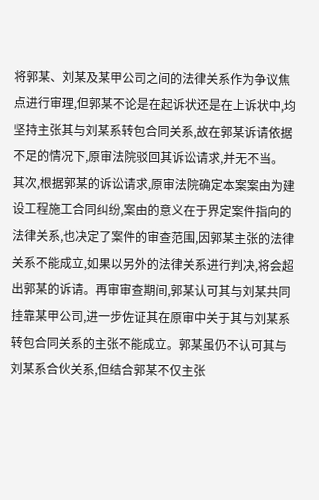将郭某、刘某及某甲公司之间的法律关系作为争议焦点进行审理,但郭某不论是在起诉状还是在上诉状中,均坚持主张其与刘某系转包合同关系,故在郭某诉请依据不足的情况下,原审法院驳回其诉讼请求,并无不当。
其次,根据郭某的诉讼请求,原审法院确定本案案由为建设工程施工合同纠纷,案由的意义在于界定案件指向的法律关系,也决定了案件的审查范围,因郭某主张的法律关系不能成立,如果以另外的法律关系进行判决,将会超出郭某的诉请。再审审查期间,郭某认可其与刘某共同挂靠某甲公司,进一步佐证其在原审中关于其与刘某系转包合同关系的主张不能成立。郭某虽仍不认可其与刘某系合伙关系,但结合郭某不仅主张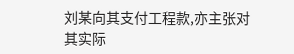刘某向其支付工程款,亦主张对其实际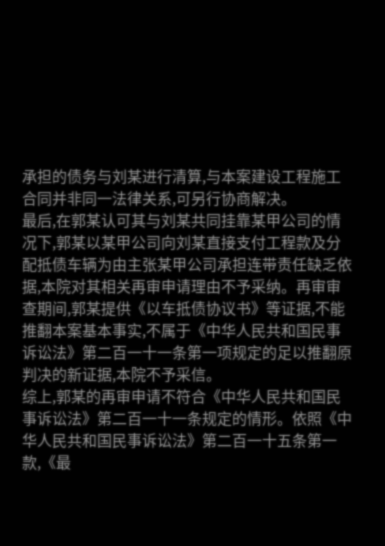承担的债务与刘某进行清算,与本案建设工程施工合同并非同一法律关系,可另行协商解决。
最后,在郭某认可其与刘某共同挂靠某甲公司的情况下,郭某以某甲公司向刘某直接支付工程款及分配抵债车辆为由主张某甲公司承担连带责任缺乏依据,本院对其相关再审申请理由不予采纳。再审审查期间,郭某提供《以车抵债协议书》等证据,不能推翻本案基本事实,不属于《中华人民共和国民事诉讼法》第二百一十一条第一项规定的足以推翻原判决的新证据,本院不予采信。
综上,郭某的再审申请不符合《中华人民共和国民事诉讼法》第二百一十一条规定的情形。依照《中华人民共和国民事诉讼法》第二百一十五条第一款,《最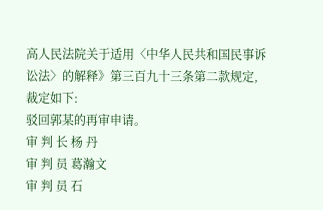高人民法院关于适用〈中华人民共和国民事诉讼法〉的解释》第三百九十三条第二款规定,裁定如下:
驳回郭某的再审申请。
审 判 长 杨 丹
审 判 员 葛瀚文
审 判 员 石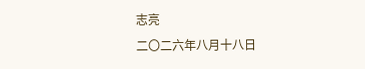志亮
二〇二六年八月十八日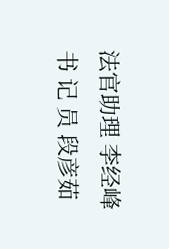法官助理 李经峰
书 记 员 段彦茹